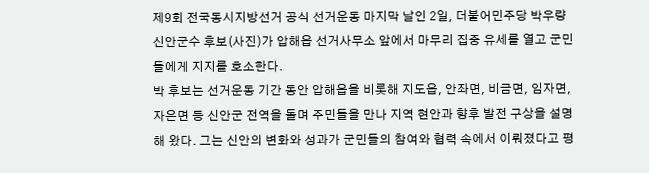제9회 전국동시지방선거 공식 선거운동 마지막 날인 2일, 더불어민주당 박우량 신안군수 후보(사진)가 압해읍 선거사무소 앞에서 마무리 집중 유세를 열고 군민들에게 지지를 호소한다.
박 후보는 선거운동 기간 동안 압해읍을 비롯해 지도읍, 안좌면, 비금면, 임자면, 자은면 등 신안군 전역을 돌며 주민들을 만나 지역 현안과 향후 발전 구상을 설명해 왔다. 그는 신안의 변화와 성과가 군민들의 참여와 협력 속에서 이뤄졌다고 평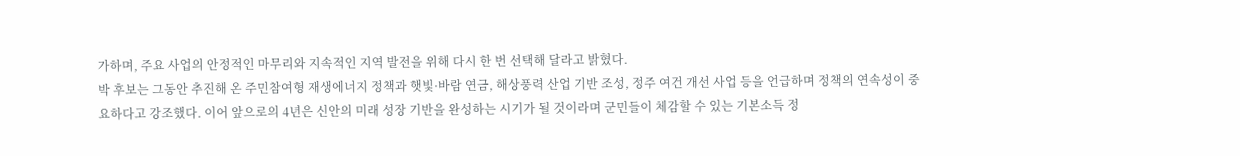가하며, 주요 사업의 안정적인 마무리와 지속적인 지역 발전을 위해 다시 한 번 선택해 달라고 밝혔다.
박 후보는 그동안 추진해 온 주민참여형 재생에너지 정책과 햇빛·바람 연금, 해상풍력 산업 기반 조성, 정주 여건 개선 사업 등을 언급하며 정책의 연속성이 중요하다고 강조했다. 이어 앞으로의 4년은 신안의 미래 성장 기반을 완성하는 시기가 될 것이라며 군민들이 체감할 수 있는 기본소득 정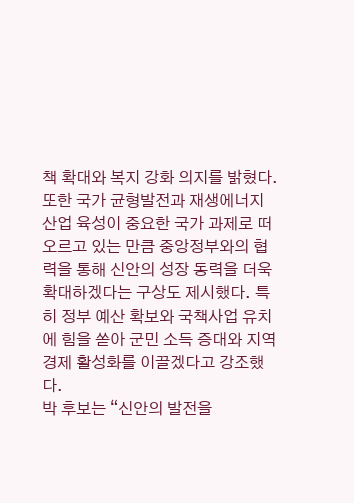책 확대와 복지 강화 의지를 밝혔다.
또한 국가 균형발전과 재생에너지 산업 육성이 중요한 국가 과제로 떠오르고 있는 만큼 중앙정부와의 협력을 통해 신안의 성장 동력을 더욱 확대하겠다는 구상도 제시했다. 특히 정부 예산 확보와 국책사업 유치에 힘을 쏟아 군민 소득 증대와 지역경제 활성화를 이끌겠다고 강조했다.
박 후보는 “신안의 발전을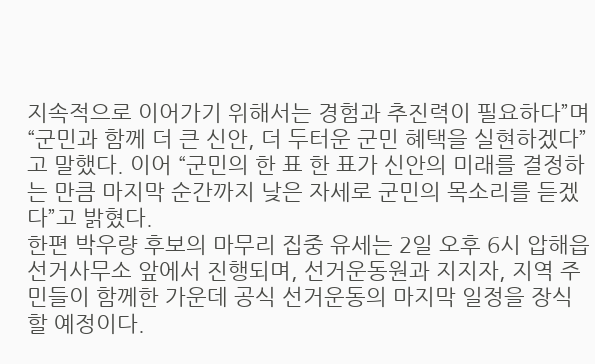지속적으로 이어가기 위해서는 경험과 추진력이 필요하다”며 “군민과 함께 더 큰 신안, 더 두터운 군민 혜택을 실현하겠다”고 말했다. 이어 “군민의 한 표 한 표가 신안의 미래를 결정하는 만큼 마지막 순간까지 낮은 자세로 군민의 목소리를 듣겠다”고 밝혔다.
한편 박우량 후보의 마무리 집중 유세는 2일 오후 6시 압해읍 선거사무소 앞에서 진행되며, 선거운동원과 지지자, 지역 주민들이 함께한 가운데 공식 선거운동의 마지막 일정을 장식할 예정이다.